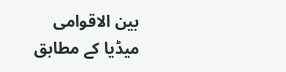بین الاقوامی میڈیا کے مطابق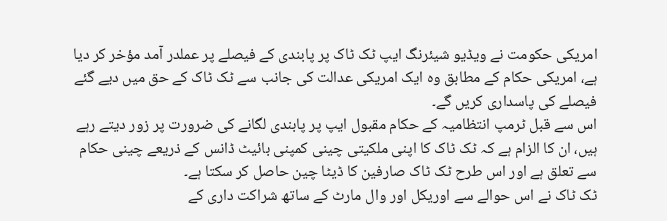امریکی حکومت نے ویڈیو شیئرنگ ایپ ٹک ٹاک پر پابندی کے فیصلے پر عملدر آمد مؤخر کر دیا ہے، امریکی حکام کے مطابق وہ ایک امریکی عدالت کی جانب سے ٹک ٹاک کے حق میں دیے گئے فیصلے کی پاسداری کریں گے۔
اس سے قبل ٹرمپ انتظامیہ کے حکام مقبول ایپ پر پابندی لگانے کی ضرورت پر زور دیتے رہے ہیں، ان کا الزام ہے کہ ٹک ٹاک کا اپنی ملکیتی چینی کمپنی بائیٹ ڈانس کے ذریعے چینی حکام سے تعلق ہے اور اس طرح ٹک ٹاک صارفین کا ڈیٹا چین حاصل کر سکتا ہے۔
ٹک ٹاک نے اس حوالے سے اوریکل اور وال مارٹ کے ساتھ شراکت داری کے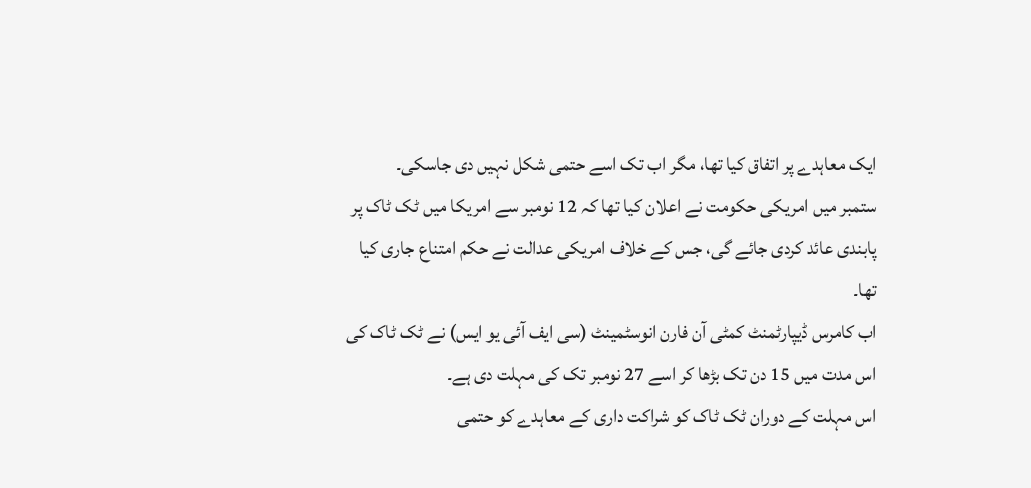ایک معاہدے پر اتفاق کیا تھا، مگر اب تک اسے حتمی شکل نہیں دی جاسکی۔
ستمبر میں امریکی حکومت نے اعلان کیا تھا کہ 12 نومبر سے امریکا میں ٹک ٹاک پر پابندی عائد کردی جائے گی، جس کے خلاف امریکی عدالت نے حکم امتناع جاری کیا تھا۔
اب کامرس ڈیپارٹمنٹ کمٹی آن فارن انوسٹمینٹ (سی ایف آئی یو ایس) نے ٹک ٹاک کی اس مدت میں 15 دن تک بڑھا کر اسے 27 نومبر تک کی مہلت دی ہے۔
اس مہلت کے دوران ٹک ٹاک کو شراکت داری کے معاہدے کو حتمی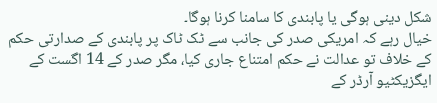شکل دینی ہوگی یا پابندی کا سامنا کرنا ہوگا۔
خیال رہے کہ امریکی صدر کی جانب سے ٹک ٹاک پر پابندی کے صدارتی حکم کے خلاف تو عدالت نے حکم امتناع جاری کیا، مگر صدر کے 14 اگست کے ایگزیکٹیو آرڈر کے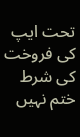تحت ایپ کی فروخت کی شرط ختم نہیں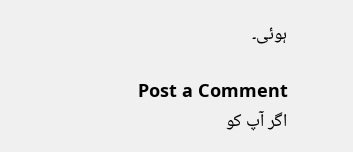ہوئی۔

Post a Comment
اگر آپ کو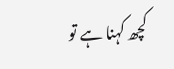کچھ کہنا ہے تو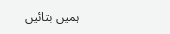ہمیں بتائیں